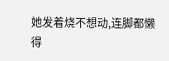她发着烧不想动,连脚都懒得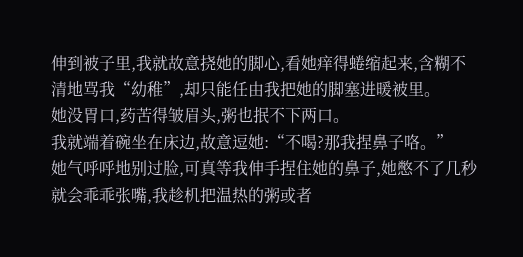伸到被子里,我就故意挠她的脚心,看她痒得蜷缩起来,含糊不清地骂我“幼稚”,却只能任由我把她的脚塞进暖被里。
她没胃口,药苦得皱眉头,粥也抿不下两口。
我就端着碗坐在床边,故意逗她:“不喝?那我捏鼻子咯。”
她气呼呼地别过脸,可真等我伸手捏住她的鼻子,她憋不了几秒就会乖乖张嘴,我趁机把温热的粥或者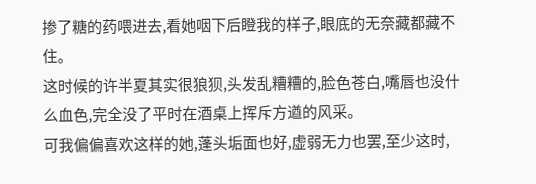掺了糖的药喂进去,看她咽下后瞪我的样子,眼底的无奈藏都藏不住。
这时候的许半夏其实很狼狈,头发乱糟糟的,脸色苍白,嘴唇也没什么血色,完全没了平时在酒桌上挥斥方遒的风采。
可我偏偏喜欢这样的她,蓬头垢面也好,虚弱无力也罢,至少这时,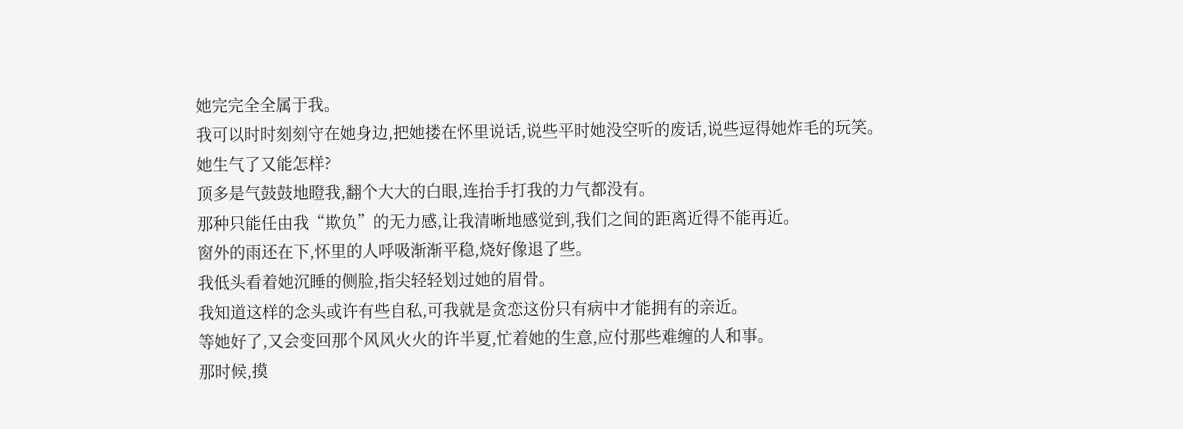她完完全全属于我。
我可以时时刻刻守在她身边,把她搂在怀里说话,说些平时她没空听的废话,说些逗得她炸毛的玩笑。
她生气了又能怎样?
顶多是气鼓鼓地瞪我,翻个大大的白眼,连抬手打我的力气都没有。
那种只能任由我“欺负”的无力感,让我清晰地感觉到,我们之间的距离近得不能再近。
窗外的雨还在下,怀里的人呼吸渐渐平稳,烧好像退了些。
我低头看着她沉睡的侧脸,指尖轻轻划过她的眉骨。
我知道这样的念头或许有些自私,可我就是贪恋这份只有病中才能拥有的亲近。
等她好了,又会变回那个风风火火的许半夏,忙着她的生意,应付那些难缠的人和事。
那时候,摸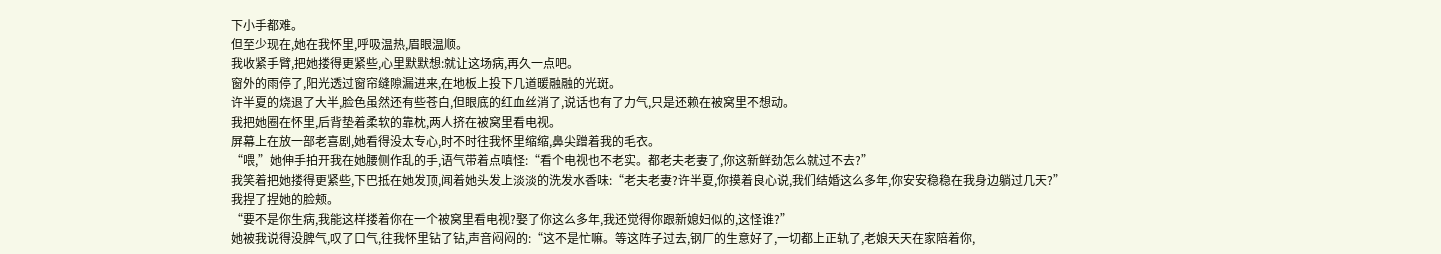下小手都难。
但至少现在,她在我怀里,呼吸温热,眉眼温顺。
我收紧手臂,把她搂得更紧些,心里默默想:就让这场病,再久一点吧。
窗外的雨停了,阳光透过窗帘缝隙漏进来,在地板上投下几道暖融融的光斑。
许半夏的烧退了大半,脸色虽然还有些苍白,但眼底的红血丝消了,说话也有了力气,只是还赖在被窝里不想动。
我把她圈在怀里,后背垫着柔软的靠枕,两人挤在被窝里看电视。
屏幕上在放一部老喜剧,她看得没太专心,时不时往我怀里缩缩,鼻尖蹭着我的毛衣。
“喂,”她伸手拍开我在她腰侧作乱的手,语气带着点嗔怪:“看个电视也不老实。都老夫老妻了,你这新鲜劲怎么就过不去?”
我笑着把她搂得更紧些,下巴抵在她发顶,闻着她头发上淡淡的洗发水香味:“老夫老妻?许半夏,你摸着良心说,我们结婚这么多年,你安安稳稳在我身边躺过几天?”
我捏了捏她的脸颊。
“要不是你生病,我能这样搂着你在一个被窝里看电视?娶了你这么多年,我还觉得你跟新媳妇似的,这怪谁?”
她被我说得没脾气,叹了口气,往我怀里钻了钻,声音闷闷的:“这不是忙嘛。等这阵子过去,钢厂的生意好了,一切都上正轨了,老娘天天在家陪着你,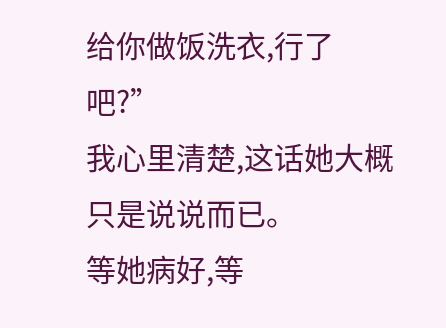给你做饭洗衣,行了吧?”
我心里清楚,这话她大概只是说说而已。
等她病好,等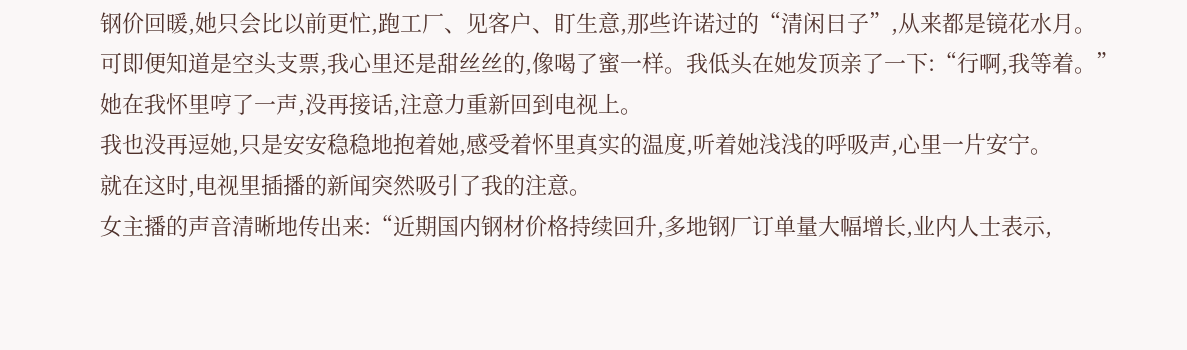钢价回暖,她只会比以前更忙,跑工厂、见客户、盯生意,那些许诺过的“清闲日子”,从来都是镜花水月。
可即便知道是空头支票,我心里还是甜丝丝的,像喝了蜜一样。我低头在她发顶亲了一下:“行啊,我等着。”
她在我怀里哼了一声,没再接话,注意力重新回到电视上。
我也没再逗她,只是安安稳稳地抱着她,感受着怀里真实的温度,听着她浅浅的呼吸声,心里一片安宁。
就在这时,电视里插播的新闻突然吸引了我的注意。
女主播的声音清晰地传出来:“近期国内钢材价格持续回升,多地钢厂订单量大幅增长,业内人士表示,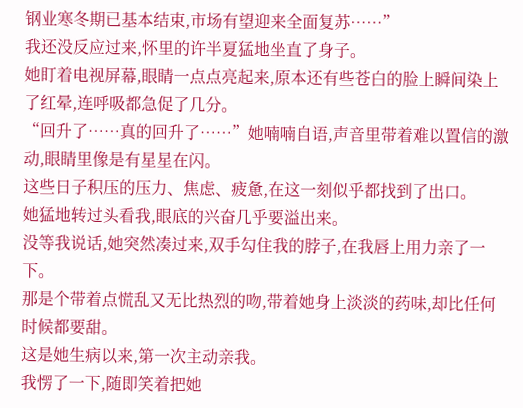钢业寒冬期已基本结束,市场有望迎来全面复苏……”
我还没反应过来,怀里的许半夏猛地坐直了身子。
她盯着电视屏幕,眼睛一点点亮起来,原本还有些苍白的脸上瞬间染上了红晕,连呼吸都急促了几分。
“回升了……真的回升了……”她喃喃自语,声音里带着难以置信的激动,眼睛里像是有星星在闪。
这些日子积压的压力、焦虑、疲惫,在这一刻似乎都找到了出口。
她猛地转过头看我,眼底的兴奋几乎要溢出来。
没等我说话,她突然凑过来,双手勾住我的脖子,在我唇上用力亲了一下。
那是个带着点慌乱又无比热烈的吻,带着她身上淡淡的药味,却比任何时候都要甜。
这是她生病以来,第一次主动亲我。
我愣了一下,随即笑着把她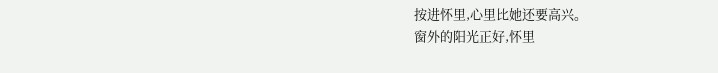按进怀里,心里比她还要高兴。
窗外的阳光正好,怀里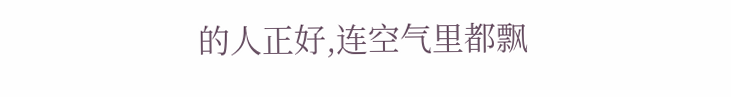的人正好,连空气里都飘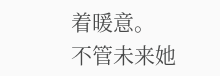着暖意。
不管未来她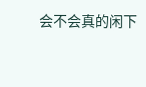会不会真的闲下